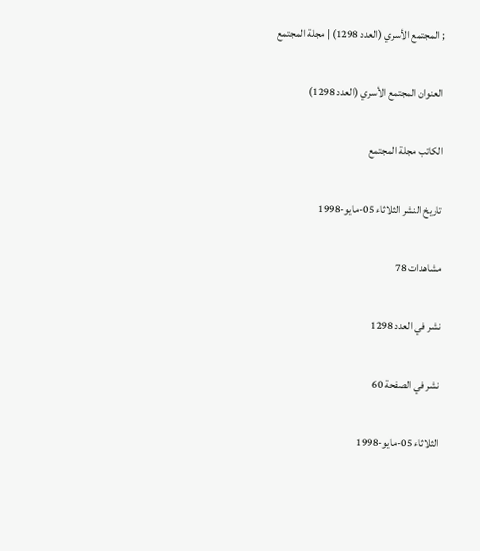; المجتمع الأسري (العدد 1298) | مجلة المجتمع

العنوان المجتمع الأسري (العدد 1298)

الكاتب مجلة المجتمع

تاريخ النشر الثلاثاء 05-مايو-1998

مشاهدات 78

نشر في العدد 1298

نشر في الصفحة 60

الثلاثاء 05-مايو-1998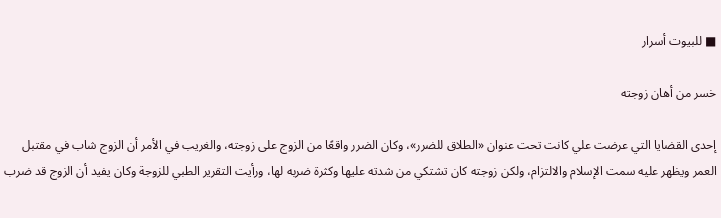■ للبيوت أسرار

خسر من أهان زوجته

إحدى القضايا التي عرضت علي كانت تحت عنوان «الطلاق للضرر»، وكان الضرر واقعًا من الزوج على زوجته، والغريب في الأمر أن الزوج شاب في مقتبل العمر ويظهر عليه سمت الإسلام والالتزام، ولكن زوجته كان تشتكي من شدته عليها وكثرة ضربه لها، ورأيت التقرير الطبي للزوجة وكان يفيد أن الزوج قد ضرب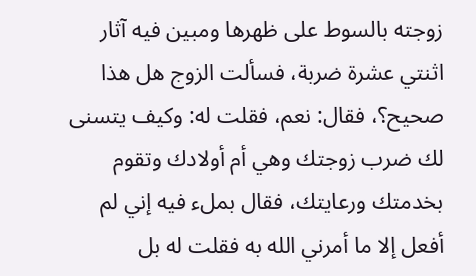زوجته بالسوط على ظهرها ومبين فيه آثار اثنتي عشرة ضربة، فسألت الزوج هل هذا صحيح؟، فقال: نعم، فقلت له: وكيف يتسنى لك ضرب زوجتك وهي أم أولادك وتقوم بخدمتك ورعايتك، فقال بملء فيه إني لم أفعل إلا ما أمرني الله به فقلت له بل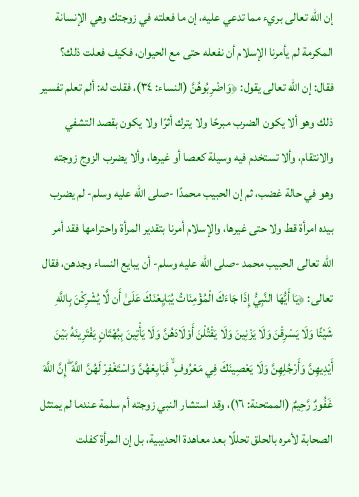إن الله تعالى بريء مما تدعي عليه، إن ما فعلته في زوجتك وهي الإنسانة المكرمة لم يأمرنا الإسلام أن نفعله حتى مع الحيوان، فكيف فعلت ذلك؟ فقال: إن الله تعالى يقول: ﴿وَاضْرِبُوهُنَّ (النساء: ٣٤)، فقلت له: ألم تعلم تفسير ذلك وهو ألا يكون الضرب مبرحًا ولا يترك أثرًا ولا يكون بقصد التشفي والانتقام، وألا تستخدم فيه وسيلة كعصا أو غيرها، وألا يضرب الزوج زوجته وهو في حالة غضب، ثم إن الحبيب محمدًا -صلى الله عليه وسلم- لم يضرب بيده امرأة قط ولا حتى غيرها، والإسلام أمرنا بتقدير المرأة واحترامها فقد أمر الله تعالى الحبيب محمد -صلى الله عليه وسلم- أن يبايع النساء وجدهن، فقال تعالى: ﴿يَا أَيُّهَا النَّبِيُّ إِذَا جَاءَكَ الْمُؤْمِنَاتُ يُبَايِعْنَكَ عَلَىٰ أَن لَّا يُشْرِكْنَ بِاللَّهِ شَيْئًا وَلَا يَسْرِقْنَ وَلَا يَزْنِينَ وَلَا يَقْتُلْنَ أَوْلَادَهُنَّ وَلَا يَأْتِينَ بِبُهْتَانٍ يَفْتَرِينَهُ بَيْنَ أَيْدِيهِنَّ وَأَرْجُلِهِنَّ وَلَا يَعْصِينَكَ فِي مَعْرُوفٍ ۙ فَبَايِعْهُنَّ وَاسْتَغْفِرْ لَهُنَّ اللَّهَ ۖ إِنَّ اللَّهَ غَفُورٌ رَّحِيمٌ (الممتحنة: ١٦)، وقد استشار النبي زوجته أم سلمة عندما لم يمتثل الصحابة لأمره بالحلق تحللًا بعد معاهدة الحديبية، بل إن المرأة كفلت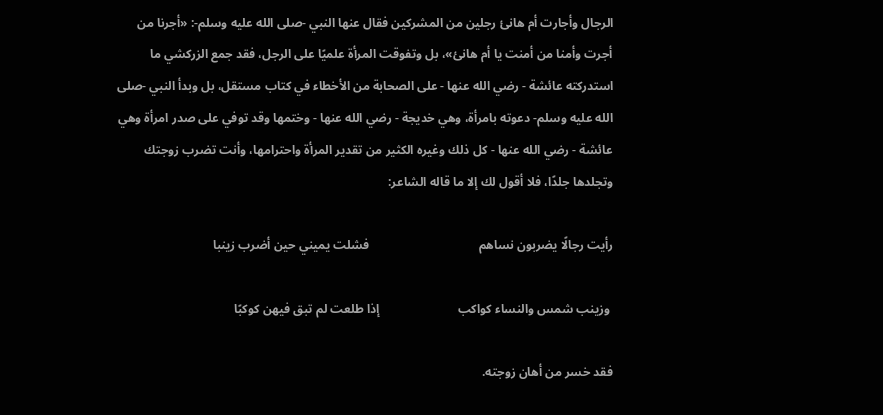الرجال وأجارت أم هانئ رجلين من المشركين فقال عنها النبي -صلى الله عليه وسلم-: «أجرنا من أجرت وأمنا من أمنت يا أم هانئ»، بل وتفوقت المرأة علميًا على الرجل، فقد جمع الزركشي ما استدركته عائشة - رضي الله عنها - على الصحابة من الأخطاء في كتاب مستقل، بل وبدأ النبي -صلى الله عليه وسلم- دعوته بامرأة، وهي خديجة - رضي الله عنها - وختمها وقد توفي على صدر امرأة وهي عائشة - رضي الله عنها - كل ذلك وغيره الكثير من تقدير المرأة واحترامها، وأنت تضرب زوجتك وتجلدها جلدًا، فلا أقول لك إلا ما قاله الشاعر:

رأيت رجالًا يضربون نساهم                                   فشلت يميني حين أضرب زينبا

 وزينب شمس والنساء كواكب                         إذا طلعت لم تبق فيهن كوكبًا

فقد خسر من أهان زوجته.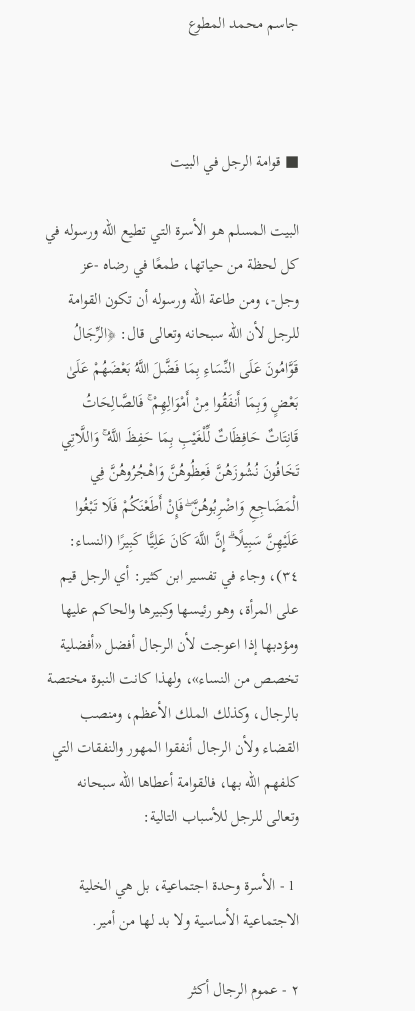جاسم محمد المطوع



■ قوامة الرجل في البيت

البيت المسلم هو الأسرة التي تطيع الله ورسوله في كل لحظة من حياتها، طمعًا في رضاه -عز وجل-، ومن طاعة الله ورسوله أن تكون القوامة للرجل لأن الله سبحانه وتعالى قال: ﴿الرِّجَالُ قَوَّامُونَ عَلَى النِّسَاءِ بِمَا فَضَّلَ اللَّهُ بَعْضَهُمْ عَلَىٰ بَعْضٍ وَبِمَا أَنفَقُوا مِنْ أَمْوَالِهِمْ ۚ فَالصَّالِحَاتُ قَانِتَاتٌ حَافِظَاتٌ لِّلْغَيْبِ بِمَا حَفِظَ اللَّهُ ۚ وَاللَّاتِي تَخَافُونَ نُشُوزَهُنَّ فَعِظُوهُنَّ وَاهْجُرُوهُنَّ فِي الْمَضَاجِعِ وَاضْرِبُوهُنَّ ۖ فَإِنْ أَطَعْنَكُمْ فَلَا تَبْغُوا عَلَيْهِنَّ سَبِيلًا ۗ إِنَّ اللَّهَ كَانَ عَلِيًّا كَبِيرًا (النساء: ٣٤)، وجاء في تفسير ابن كثير: أي الرجل قيم على المرأة، وهو رئيسها وكبيرها والحاكم عليها ومؤدبها إذا اعوجت لأن الرجال أفضل «أفضلية تخصص من النساء»، ولهذا كانت النبوة مختصة بالرجال، وكذلك الملك الأعظم، ومنصب القضاء ولأن الرجال أنفقوا المهور والنفقات التي كلفهم الله بها، فالقوامة أعطاها الله سبحانه وتعالى للرجل للأسباب التالية:

 1 - الأسرة وحدة اجتماعية، بل هي الخلية الاجتماعية الأساسية ولا بد لها من أمير.

٢ - عموم الرجال أكثر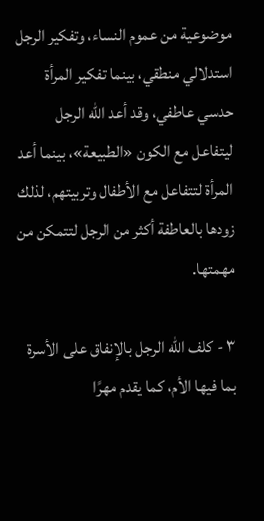موضوعية من عموم النساء، وتفكير الرجل استدلالي منطقي، بينما تفكير المرأة حدسي عاطفي، وقد أعد الله الرجل ليتفاعل مع الكون «الطبيعة»، بينما أعد المرأة لتتفاعل مع الأطفال وتربيتهم، لذلك زودها بالعاطفة أكثر من الرجل لتتمكن من مهمتها.

٣ - كلف الله الرجل بالإنفاق على الأسرة بما فيها الأم، كما يقدم مهرًا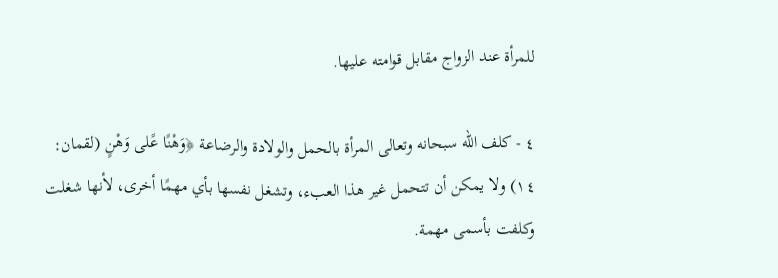للمرأة عند الزواج مقابل قوامته عليها.

٤ - كلف الله سبحانه وتعالى المرأة بالحمل والولادة والرضاعة ﴿وَهْنًا عًلى وَهْنٍ (لقمان: ١٤) ولا يمكن أن تتحمل غير هذا العبء، وتشغل نفسها بأي مهمًا أخرى، لأنها شغلت وكلفت بأسمى مهمة.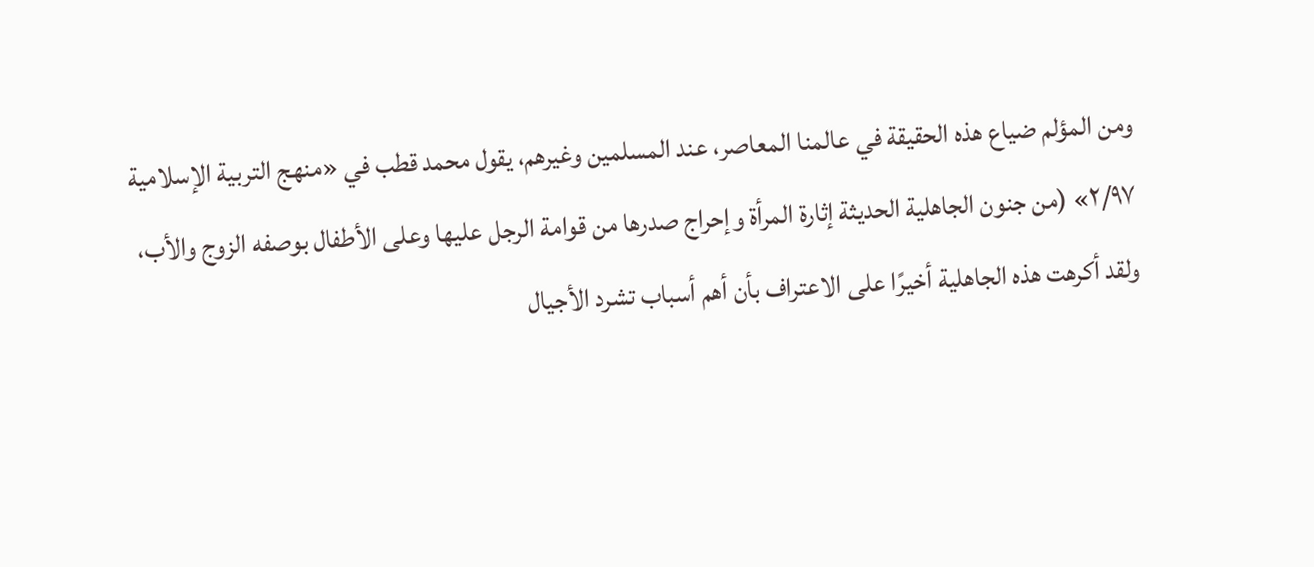ومن المؤلم ضياع هذه الحقيقة في عالمنا المعاصر، عند المسلمين وغيرهم، يقول محمد قطب في «منهج التربية الإسلامية ٢/٩٧» (من جنون الجاهلية الحديثة إثارة المرأة وإحراج صدرها من قوامة الرجل عليها وعلى الأطفال بوصفه الزوج والأب، ولقد أكرهت هذه الجاهلية أخيرًا على الاعتراف بأن أهم أسباب تشرد الأجيال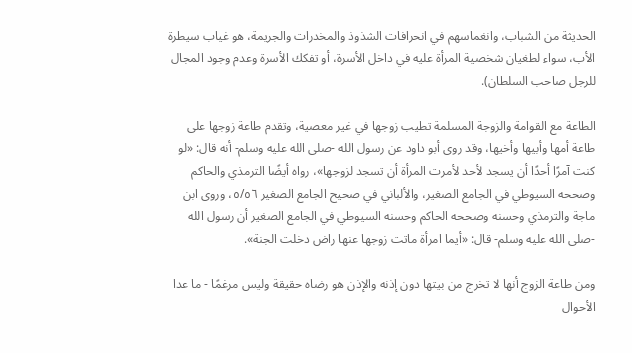الحديثة من الشباب، وانغماسهم في انحرافات الشذوذ والمخدرات والجريمة، هو غياب سيطرة الأب، سواء لطغيان شخصية المرأة عليه في داخل الأسرة، أو تفكك الأسرة وعدم وجود المجال للرجل صاحب السلطان).

الطاعة مع القوامة والزوجة المسلمة تطيب زوجها في غير معصية، وتقدم طاعة زوجها على طاعة أمها وأبيها وأخيها، وقد روى أبو داود عن رسول الله -صلى الله عليه وسلم- أنه قال: «لو كنت آمرًا أحدًا أن يسجد لأحد لأمرت المرأة أن تسجد لزوجها»، رواه أيضًا الترمذي والحاكم وصححه السيوطي في الجامع الصغير، والألباني في صحيح الجامع الصغير ٥/٥٦، وروى ابن ماجة والترمذي وحسنه وصححه الحاكم وحسنه السيوطي في الجامع الصغير أن رسول الله -صلى الله عليه وسلم- قال: «أيما امرأة ماتت زوجها عنها راض دخلت الجنة».

ومن طاعة الزوج أنها لا تخرج من بيتها دون إذنه والإذن هو رضاه حقيقة وليس مرغمًا - ما عدا الأحوال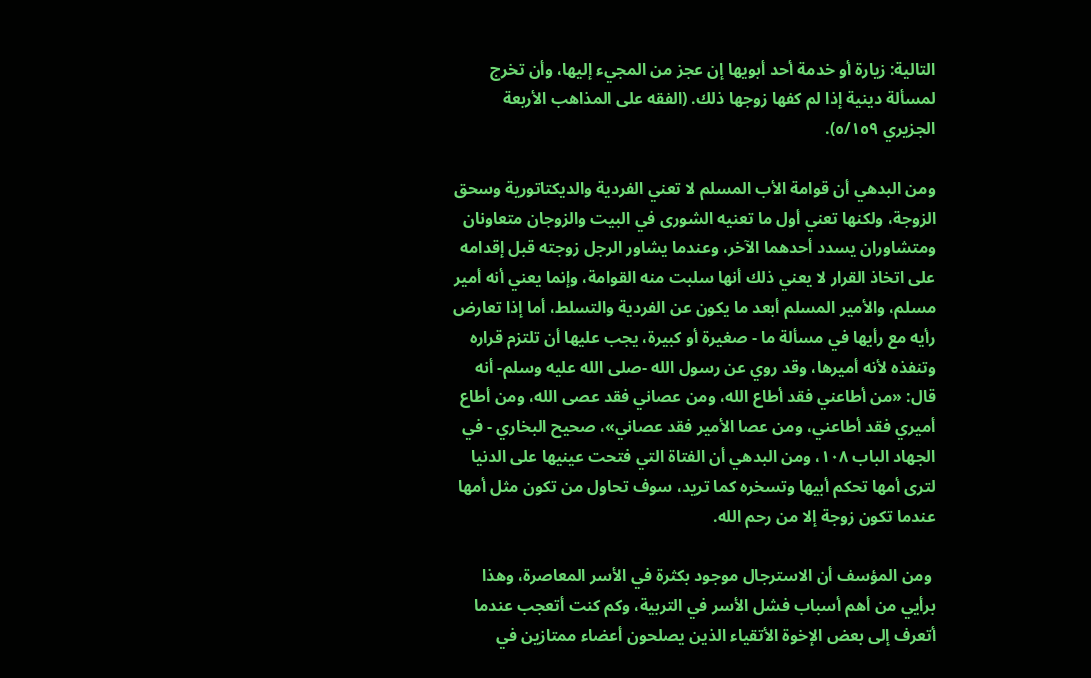التالية: زيارة أو خدمة أحد أبويها إن عجز من المجيء إليها، وأن تخرج لمسألة دينية إذا لم كفها زوجها ذلك. (الفقه على المذاهب الأربعة الجزيري ٥/١٥٩).

ومن البدهي أن قوامة الأب المسلم لا تعني الفردية والديكتاتورية وسحق الزوجة، ولكنها تعني أول ما تعنيه الشورى في البيت والزوجان متعاونان ومتشاوران يسدد أحدهما الآخر، وعندما يشاور الرجل زوجته قبل إقدامه على اتخاذ القرار لا يعني ذلك أنها سلبت منه القوامة، وإنما يعني أنه أمير مسلم، والأمير المسلم أبعد ما يكون عن الفردية والتسلط، أما إذا تعارض رأيه مع رأيها في مسألة ما - صغيرة أو كبيرة، يجب عليها أن تلتزم قراره وتنفذه لأنه أميرها، وقد روي عن رسول الله -صلى الله عليه وسلم- أنه قال: «من أطاعني فقد أطاع الله، ومن عصاني فقد عصى الله، ومن أطاع أميري فقد أطاعني، ومن عصا الأمير فقد عصاني»، صحيح البخاري - في الجهاد الباب ۱۰۸، ومن البدهي أن الفتاة التي فتحت عينيها على الدنيا لترى أمها تحكم أبيها وتسخره كما تريد، سوف تحاول من تكون مثل أمها عندما تكون زوجة إلا من رحم الله.

 ومن المؤسف أن الاسترجال موجود بكثرة في الأسر المعاصرة، وهذا برأيي من أهم أسباب فشل الأسر في التربية، وكم كنت أتعجب عندما أتعرف إلى بعض الإخوة الأتقياء الذين يصلحون أعضاء ممتازين في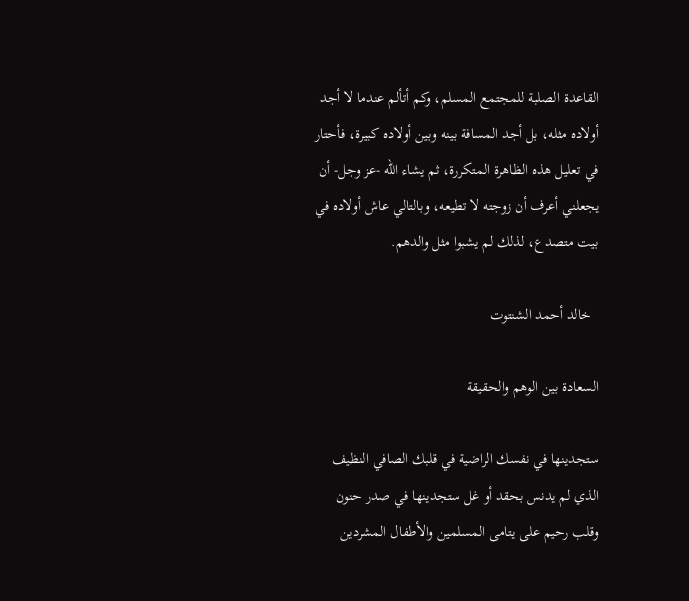القاعدة الصلبة للمجتمع المسلم، وكم أتألم عندما لا أجد أولاده مثله، بل أجد المسافة بينه وبين أولاده كبيرة، فأحتار في تعليل هذه الظاهرة المتكررة، ثم يشاء الله -عز وجل- أن يجعلني أعرف أن زوجته لا تطيعه، وبالتالي عاش أولاده في بيت متصدع، لذلك لم يشبوا مثل والدهم.

  خالد أحمد الشنتوت

السعادة بين الوهم والحقيقة

ستجدينها في نفسك الراضية في قلبك الصافي النظيف الذي لم يدنس بحقد أو غل ستجدينها في صدر حنون وقلب رحيم على يتامى المسلمين والأطفال المشردين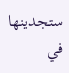ستجدينها في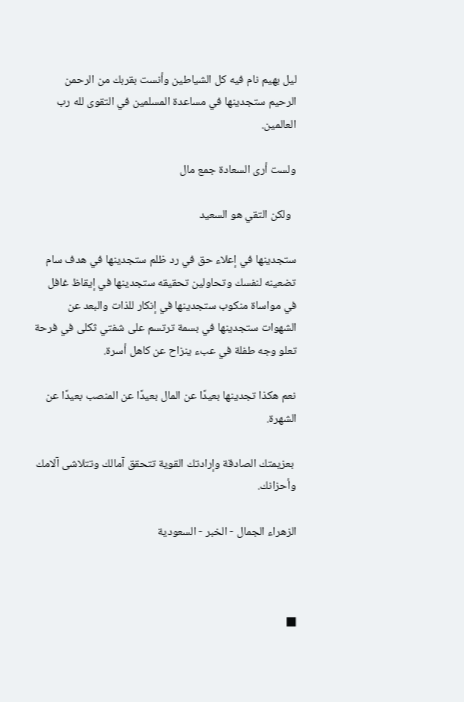ليل بهيم نام فيه كل الشياطين وأنست بقربك من الرحمن الرحيم ستجدينها في مساعدة المسلمين في التقوى لله رب العالمين.

ولست أرى السعادة جمع مال

  ولكن التقي هو السعيد

ستجدينها في إعلاء حق في رد ظلم ستجدينها في هدف سام تضعينه لنفسك وتحاولين تحقيقه ستجدينها في إيقاظ غافل في مواساة منكوب ستجدينها في إنكار للذات والبعد عن الشهوات ستجدينها في بسمة ترتسم على شفتي ثكلى في فرحة تعلو وجه طفلة في عبء ينزاح عن كاهل أسرة.

نعم هكذا تجدينها بعيدًا عن المال بعيدًا عن المنصب بعيدًا عن الشهرة.

 بعزيمتك الصادقة وإرادتك القوية تتحقق آمالك وتتلاشى آلامك وأحزانك.

الزهراء الجمال - الخبر - السعودية



■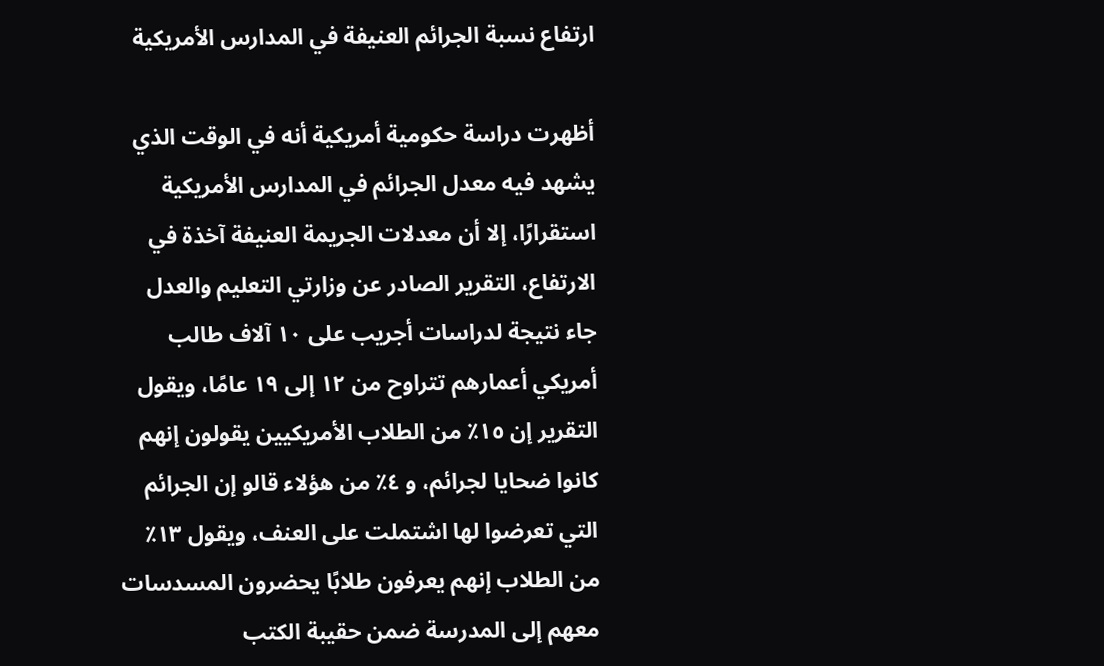ارتفاع نسبة الجرائم العنيفة في المدارس الأمريكية

أظهرت دراسة حكومية أمريكية أنه في الوقت الذي يشهد فيه معدل الجرائم في المدارس الأمريكية استقرارًا، إلا أن معدلات الجريمة العنيفة آخذة في الارتفاع، التقرير الصادر عن وزارتي التعليم والعدل جاء نتيجة لدراسات أجريب على ١٠ آلاف طالب أمريكي أعمارهم تتراوح من ١٢ إلى ١٩ عامًا، ويقول التقرير إن ١٥٪ من الطلاب الأمريكيين يقولون إنهم كانوا ضحايا لجرائم، و ٤٪ من هؤلاء قالو إن الجرائم التي تعرضوا لها اشتملت على العنف، ويقول ١٣٪ من الطلاب إنهم يعرفون طلابًا يحضرون المسدسات معهم إلى المدرسة ضمن حقيبة الكتب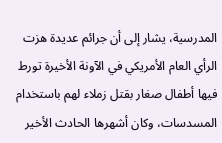المدرسية، يشار إلى أن جرائم عديدة هزت الرأي العام الأمريكي في الآونة الأخيرة تورط فيها أطفال صغار بقتل زملاء لهم باستخدام المسدسات، وكان أشهرها الحادث الأخير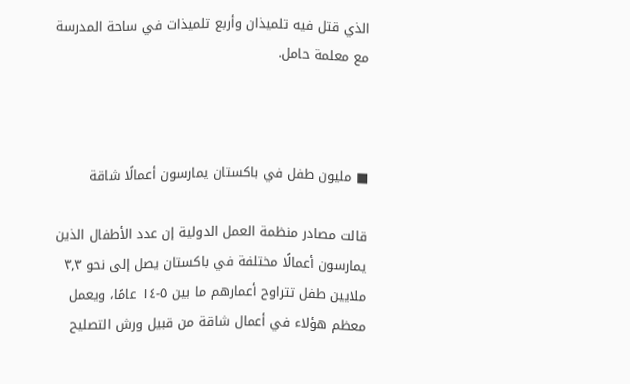الذي قتل فيه تلميذان وأربع تلميذات في ساحة المدرسة مع معلمة حامل.



■ مليون طفل في باكستان يمارسون أعمالًا شاقة

قالت مصادر منظمة العمل الدولية إن عدد الأطفال الذين يمارسون أعمالًا مختلفة في باكستان يصل إلى نحو ۳,۳ ملايين طفل تتراوح أعمارهم ما بين ٥-١٤ عامًا، ويعمل معظم هؤلاء في أعمال شاقة من قبيل ورش التصليح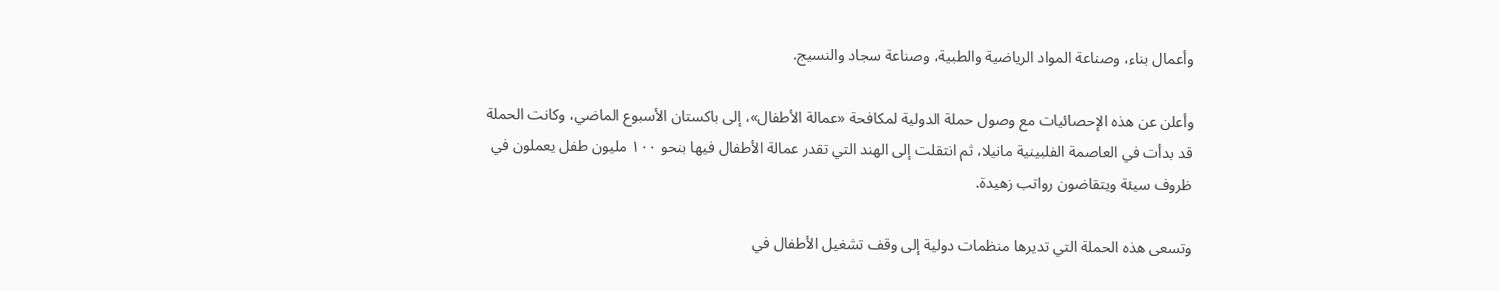وأعمال بناء، وصناعة المواد الرياضية والطبية، وصناعة سجاد والنسيج.

وأعلن عن هذه الإحصائيات مع وصول حملة الدولية لمكافحة «عمالة الأطفال»، إلى باكستان الأسبوع الماضي، وكانت الحملة قد بدأت في العاصمة الفلبينية مانيلا، ثم انتقلت إلى الهند التي تقدر عمالة الأطفال فيها بنحو ١٠٠ مليون طفل يعملون في ظروف سيئة ويتقاضون رواتب زهيدة.

وتسعى هذه الحملة التي تديرها منظمات دولية إلى وقف تشغيل الأطفال في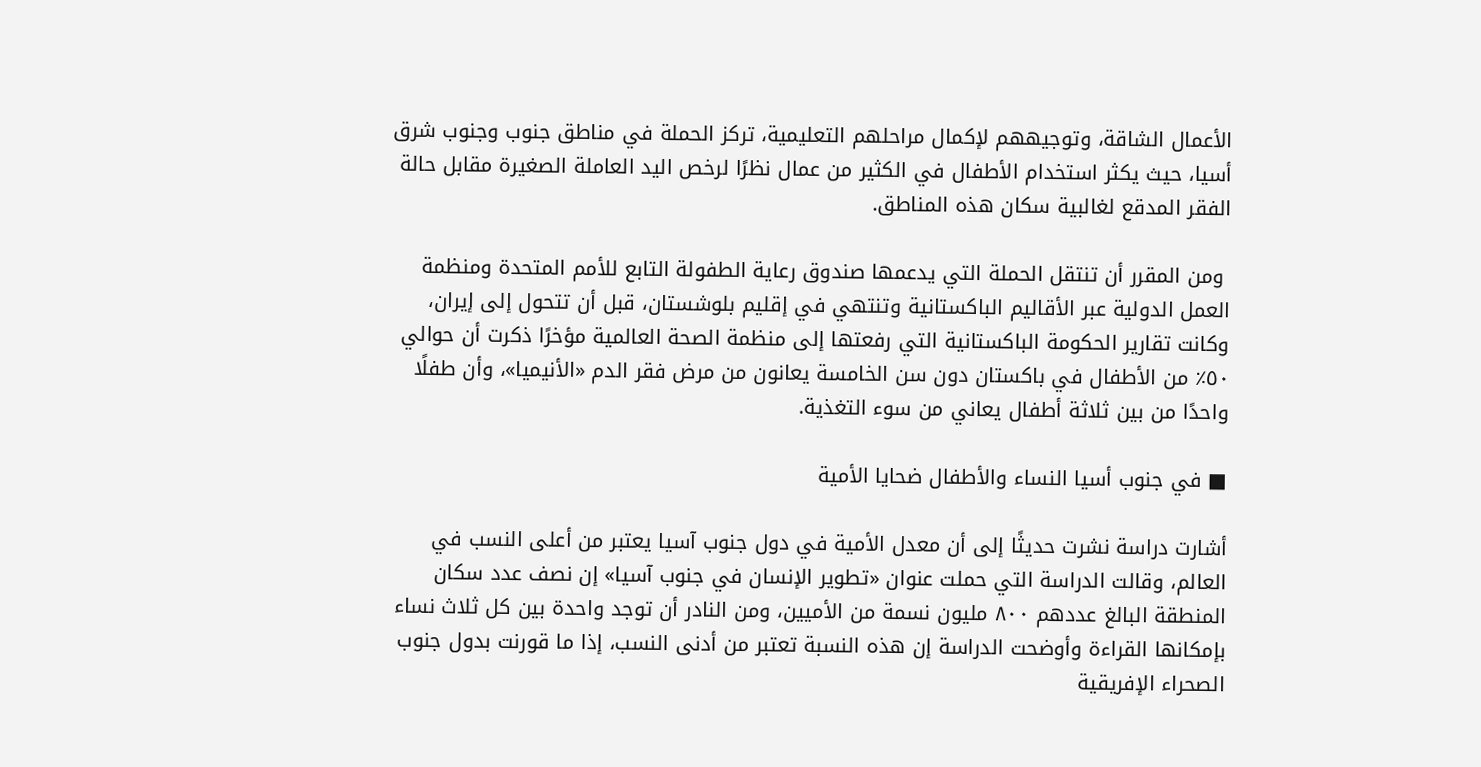الأعمال الشاقة، وتوجيههم لإكمال مراحلهم التعليمية، تركز الحملة في مناطق جنوب وجنوب شرق أسيا، حيث يكثر استخدام الأطفال في الكثير من عمال نظرًا لرخص اليد العاملة الصغيرة مقابل حالة  الفقر المدقع لغالبية سكان هذه المناطق.

 ومن المقرر أن تنتقل الحملة التي يدعمها صندوق رعاية الطفولة التابع للأمم المتحدة ومنظمة العمل الدولية عبر الأقاليم الباكستانية وتنتهي في إقليم بلوشستان، قبل أن تتحول إلى إيران، وكانت تقارير الحكومة الباكستانية التي رفعتها إلى منظمة الصحة العالمية مؤخرًا ذكرت أن حوالي ٥٠٪ من الأطفال في باكستان دون سن الخامسة يعانون من مرض فقر الدم «الأنيميا»، وأن طفلًا واحدًا من بين ثلاثة أطفال يعاني من سوء التغذية.

■ في جنوب أسيا النساء والأطفال ضحايا الأمية

أشارت دراسة نشرت حديثًا إلى أن معدل الأمية في دول جنوب آسيا يعتبر من أعلى النسب في العالم، وقالت الدراسة التي حملت عنوان «تطوير الإنسان في جنوب آسيا» إن نصف عدد سكان المنطقة البالغ عددهم ٨٠٠ مليون نسمة من الأميين، ومن النادر أن توجد واحدة بين كل ثلاث نساء بإمكانها القراءة وأوضحت الدراسة إن هذه النسبة تعتبر من أدنى النسب، إذا ما قورنت بدول جنوب الصحراء الإفريقية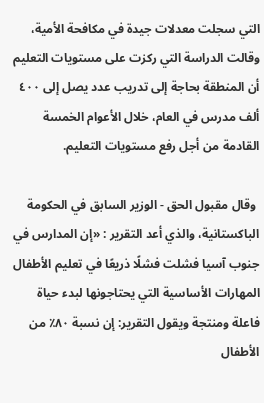التي سجلت معدلات جيدة في مكافحة الأمية، وقالت الدراسة التي ركزت على مستويات التعليم أن المنطقة بحاجة إلى تدريب عدد يصل إلى ٤٠٠ ألف مدرس في العام، خلال الأعوام الخمسة القادمة من أجل رفع مستويات التعليم.

 وقال مقبول الحق - الوزير السابق في الحكومة الباكستانية، والذي أعد التقرير : «إن المدارس في جنوب آسيا فشلت فشلًا ذريعًا في تعليم الأطفال المهارات الأساسية التي يحتاجونها لبدء حياة فاعلة ومنتجة ويقول التقرير: إن نسبة ۸۰٪ من الأطفال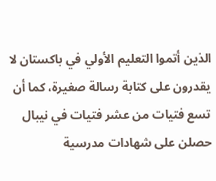الذين أتموا التعليم الأولي في باكستان لا يقدرون على كتابة رسالة صغيرة، كما أن تسع فتيات من عشر فتيات في نيبال حصلن على شهادات مدرسية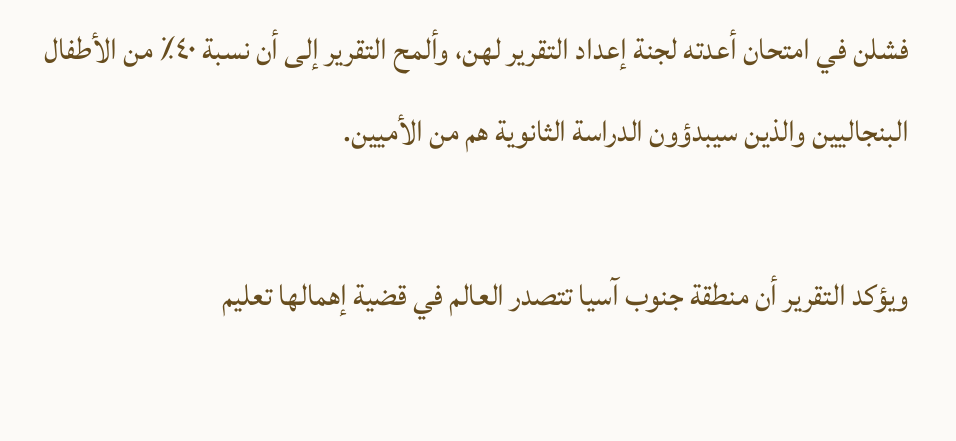فشلن في امتحان أعدته لجنة إعداد التقرير لهن، وألمح التقرير إلى أن نسبة ٤٠٪ من الأطفال البنجاليين والذين سيبدؤون الدراسة الثانوية هم من الأميين.

ويؤكد التقرير أن منطقة جنوب آسيا تتصدر العالم في قضية إهمالها تعليم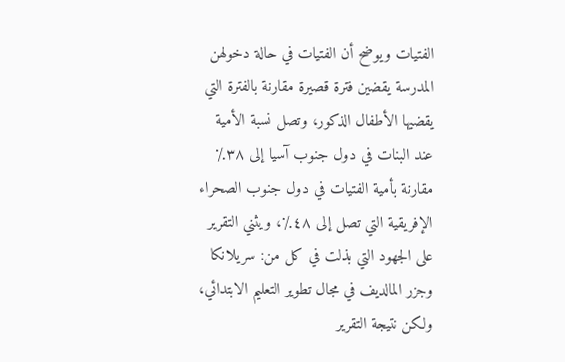الفتيات ويوضح أن الفتيات في حالة دخولهن المدرسة يقضين فترة قصيرة مقارنة بالفترة التي يقضيها الأطفال الذكور، وتصل نسبة الأمية عند البنات في دول جنوب آسيا إلى ٣٨٪ مقارنة بأمية الفتيات في دول جنوب الصحراء الإفريقية التي تصل إلى ٤٨٪، ويثني التقرير على الجهود التي بذلت في كل من: سريلانكا وجزر المالديف في مجال تطوير التعليم الابتدائي، ولكن نتيجة التقرير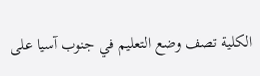الكلية تصف وضع التعليم في جنوب آسيا على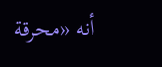أنه «محرقة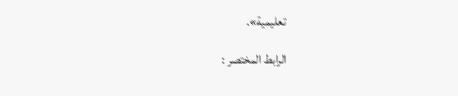تعليمية».

الرابط المختصر :